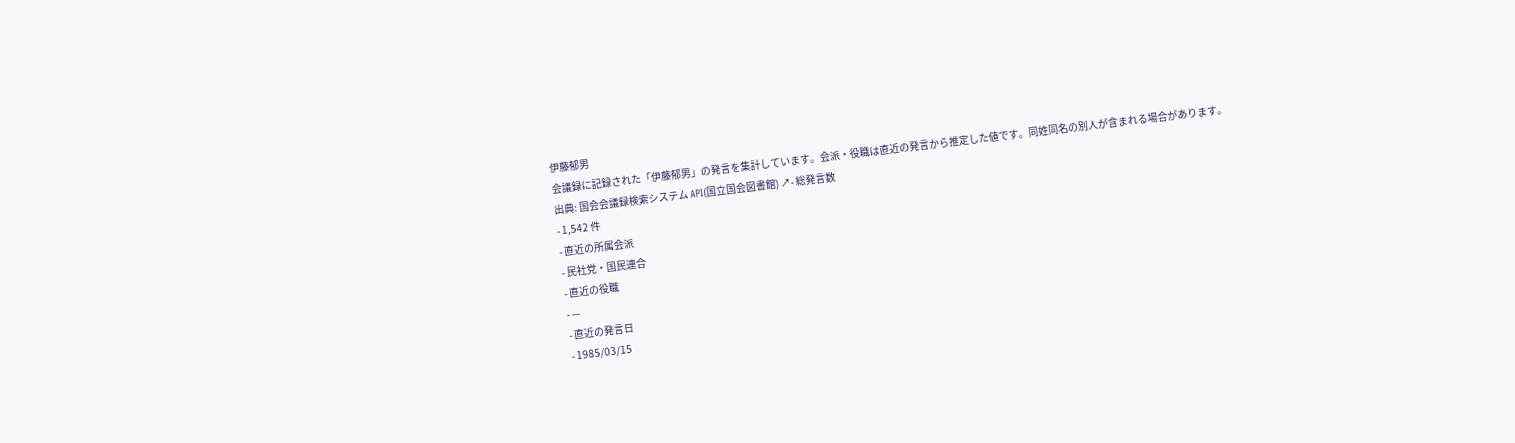伊藤郁男
会議録に記録された「伊藤郁男」の発言を集計しています。会派・役職は直近の発言から推定した値です。同姓同名の別人が含まれる場合があります。
出典: 国会会議録検索システム API(国立国会図書館) ↗- 総発言数
- 1,542 件
- 直近の所属会派
- 民社党・国民連合
- 直近の役職
- —
- 直近の発言日
- 1985/03/15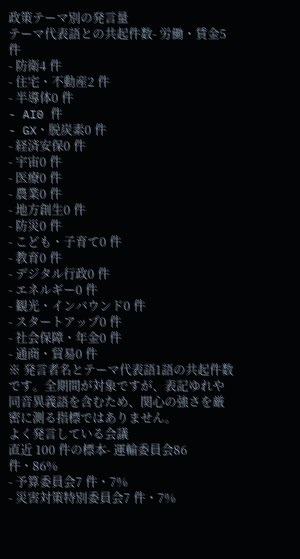政策テーマ別の発言量
テーマ代表語との共起件数- 労働・賃金5 件
- 防衛4 件
- 住宅・不動産2 件
- 半導体0 件
- AI0 件
- GX・脱炭素0 件
- 経済安保0 件
- 宇宙0 件
- 医療0 件
- 農業0 件
- 地方創生0 件
- 防災0 件
- こども・子育て0 件
- 教育0 件
- デジタル行政0 件
- エネルギー0 件
- 観光・インバウンド0 件
- スタートアップ0 件
- 社会保障・年金0 件
- 通商・貿易0 件
※ 発言者名とテーマ代表語1語の共起件数です。全期間が対象ですが、表記ゆれや 同音異義語を含むため、関心の強さを厳密に測る指標ではありません。
よく発言している会議
直近 100 件の標本- 運輸委員会86 件・86%
- 予算委員会7 件・7%
- 災害対策特別委員会7 件・7%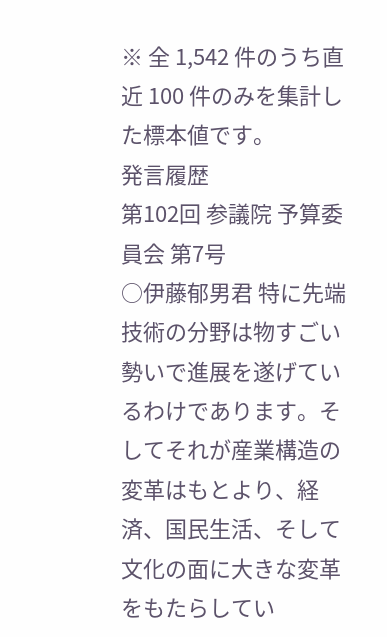※ 全 1,542 件のうち直近 100 件のみを集計した標本値です。
発言履歴
第102回 参議院 予算委員会 第7号
○伊藤郁男君 特に先端技術の分野は物すごい勢いで進展を遂げているわけであります。そしてそれが産業構造の変革はもとより、経済、国民生活、そして文化の面に大きな変革をもたらしてい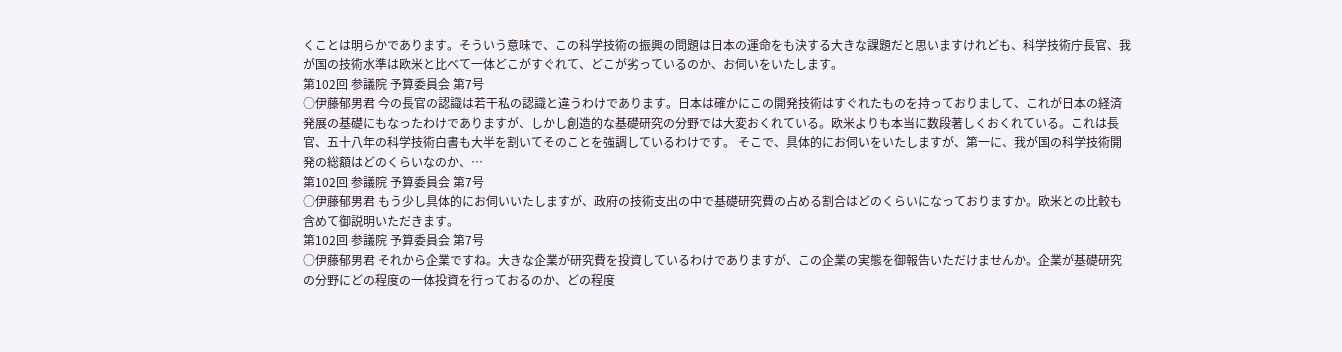くことは明らかであります。そういう意味で、この科学技術の振興の問題は日本の運命をも決する大きな課題だと思いますけれども、科学技術庁長官、我が国の技術水準は欧米と比べて一体どこがすぐれて、どこが劣っているのか、お伺いをいたします。
第102回 参議院 予算委員会 第7号
○伊藤郁男君 今の長官の認識は若干私の認識と違うわけであります。日本は確かにこの開発技術はすぐれたものを持っておりまして、これが日本の経済発展の基礎にもなったわけでありますが、しかし創造的な基礎研究の分野では大変おくれている。欧米よりも本当に数段著しくおくれている。これは長官、五十八年の科学技術白書も大半を割いてそのことを強調しているわけです。 そこで、具体的にお伺いをいたしますが、第一に、我が国の科学技術開発の総額はどのくらいなのか、…
第102回 参議院 予算委員会 第7号
○伊藤郁男君 もう少し具体的にお伺いいたしますが、政府の技術支出の中で基礎研究費の占める割合はどのくらいになっておりますか。欧米との比較も含めて御説明いただきます。
第102回 参議院 予算委員会 第7号
○伊藤郁男君 それから企業ですね。大きな企業が研究費を投資しているわけでありますが、この企業の実態を御報告いただけませんか。企業が基礎研究の分野にどの程度の一体投資を行っておるのか、どの程度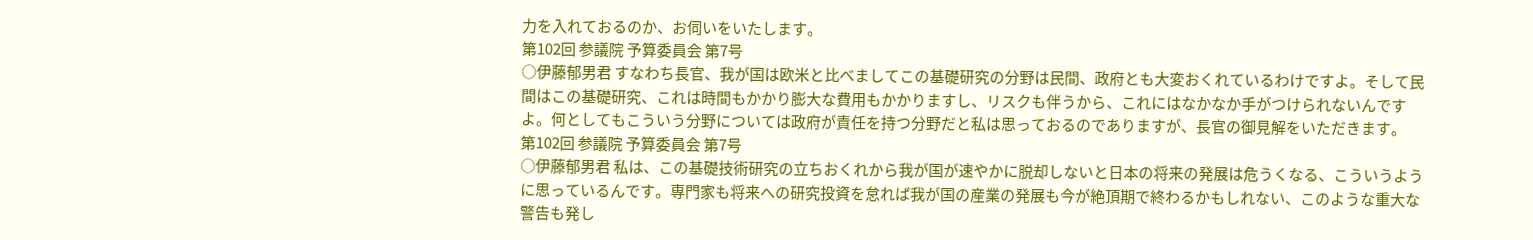力を入れておるのか、お伺いをいたします。
第102回 参議院 予算委員会 第7号
○伊藤郁男君 すなわち長官、我が国は欧米と比べましてこの基礎研究の分野は民間、政府とも大変おくれているわけですよ。そして民間はこの基礎研究、これは時間もかかり膨大な費用もかかりますし、リスクも伴うから、これにはなかなか手がつけられないんですよ。何としてもこういう分野については政府が責任を持つ分野だと私は思っておるのでありますが、長官の御見解をいただきます。
第102回 参議院 予算委員会 第7号
○伊藤郁男君 私は、この基礎技術研究の立ちおくれから我が国が速やかに脱却しないと日本の将来の発展は危うくなる、こういうように思っているんです。専門家も将来への研究投資を怠れば我が国の産業の発展も今が絶頂期で終わるかもしれない、このような重大な警告も発し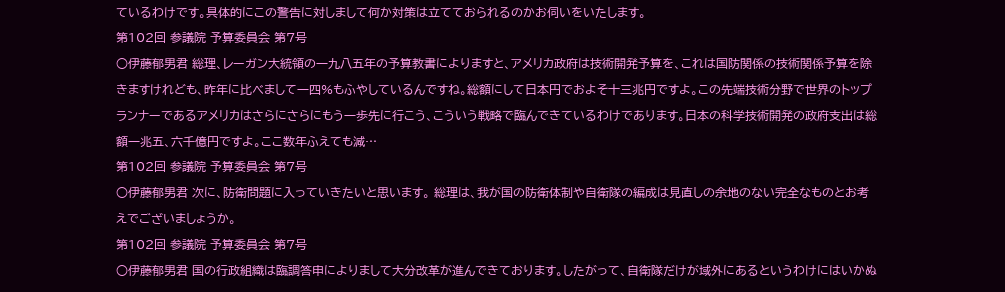ているわけです。具体的にこの警告に対しまして何か対策は立てておられるのかお伺いをいたします。
第102回 参議院 予算委員会 第7号
○伊藤郁男君 総理、レーガン大統領の一九八五年の予算教書によりますと、アメリカ政府は技術開発予算を、これは国防関係の技術関係予算を除きますけれども、昨年に比べまして一四%もふやしているんですね。総額にして日本円でおよそ十三兆円ですよ。この先端技術分野で世界のトップランナーであるアメリカはさらにさらにもう一歩先に行こう、こういう戦略で臨んできているわけであります。日本の科学技術開発の政府支出は総額一兆五、六千億円ですよ。ここ数年ふえても減…
第102回 参議院 予算委員会 第7号
○伊藤郁男君 次に、防衛問題に入っていきたいと思います。 総理は、我が国の防衛体制や自衛隊の編成は見直しの余地のない完全なものとお考えでございましょうか。
第102回 参議院 予算委員会 第7号
○伊藤郁男君 国の行政組織は臨調答申によりまして大分改革が進んできております。したがって、自衛隊だけが域外にあるというわけにはいかぬ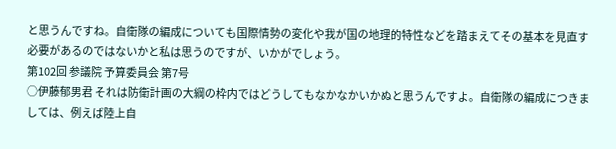と思うんですね。自衛隊の編成についても国際情勢の変化や我が国の地理的特性などを踏まえてその基本を見直す必要があるのではないかと私は思うのですが、いかがでしょう。
第102回 参議院 予算委員会 第7号
○伊藤郁男君 それは防衛計画の大綱の枠内ではどうしてもなかなかいかぬと思うんですよ。自衛隊の編成につきましては、例えば陸上自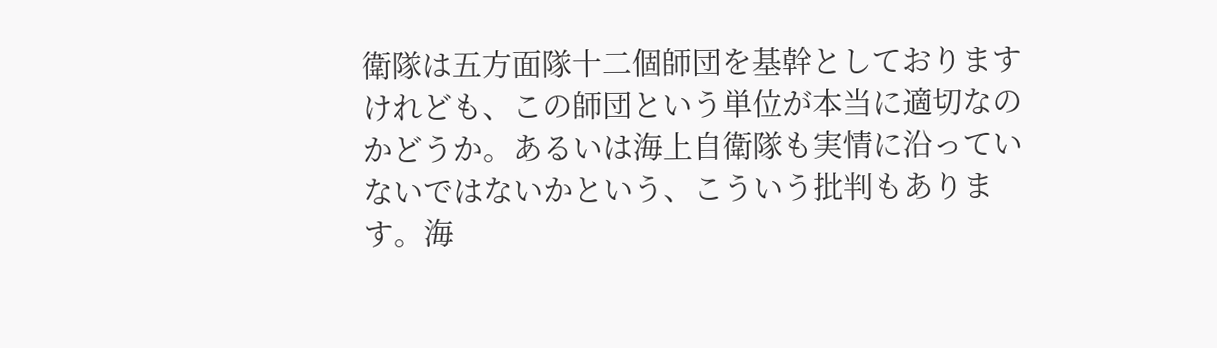衛隊は五方面隊十二個師団を基幹としておりますけれども、この師団という単位が本当に適切なのかどうか。あるいは海上自衛隊も実情に沿っていないではないかという、こういう批判もあります。海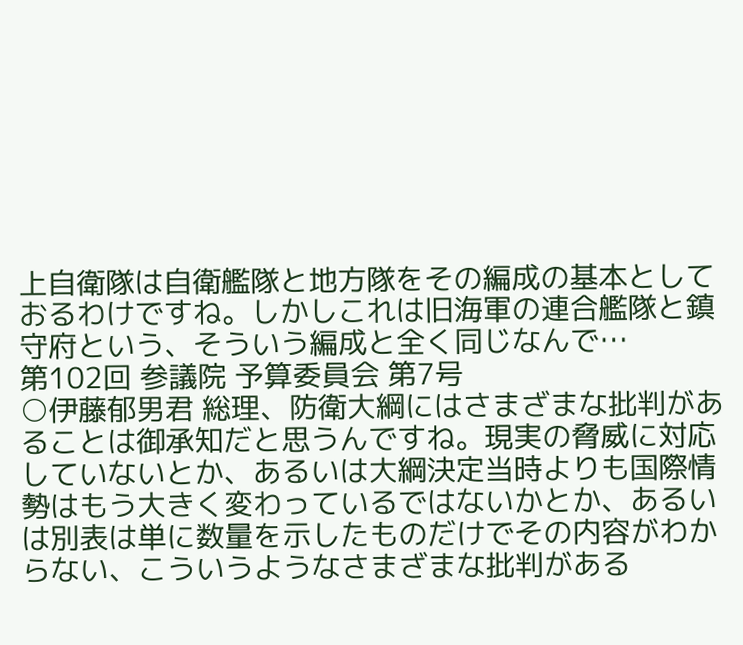上自衛隊は自衛艦隊と地方隊をその編成の基本としておるわけですね。しかしこれは旧海軍の連合艦隊と鎮守府という、そういう編成と全く同じなんで…
第102回 参議院 予算委員会 第7号
○伊藤郁男君 総理、防衛大綱にはさまざまな批判があることは御承知だと思うんですね。現実の脅威に対応していないとか、あるいは大綱決定当時よりも国際情勢はもう大きく変わっているではないかとか、あるいは別表は単に数量を示したものだけでその内容がわからない、こういうようなさまざまな批判がある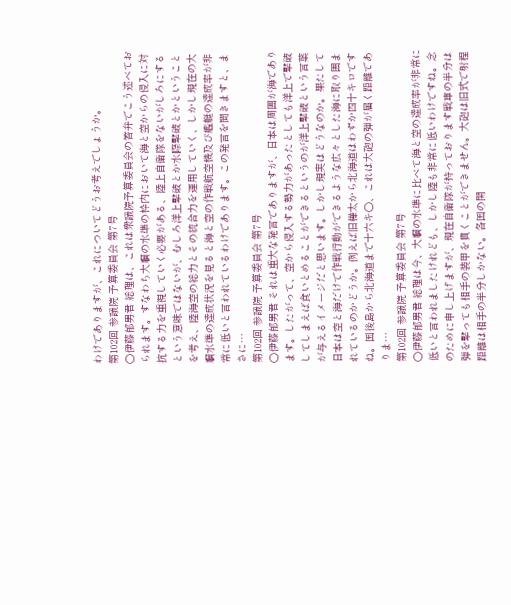わけでありますが、これについてどうお考えでしょうか。
第102回 参議院 予算委員会 第7号
○伊藤郁男君 総理は、これは衆議院予算委員会の答弁でこう述べておられます。すなわち大綱の水準の枠内において海と空からの侵入に対抗する力を重視していく必要がある、陸上自衛隊をないがしろにするという意味ではないが、むしろ洋上撃破とか水際撃破とかということを考え、陸海空の総力とその統合力を運用していく、しかし現在の大綱水準の達成状況を見ると海と空の作戦航空機及び艦艇の達成率が非常に低いと言われているわけであります。この発言を聞きますと、まさに…
第102回 参議院 予算委員会 第7号
○伊藤郁男君 それは重大な発言でありますが、日本は周囲が海であります。したがって、空から侵入する勢力があったとしても洋上で撃破してしまえば食いとめることができるというのが洋上撃破という言葉が与えるイメージだと思います。しかし現実はどうなのか。果たして日本は空と海だけで作戦行動ができるような広々とした海に取り囲まれているのかどうか。例えば旧樺太から北海道はわずか四十キロですね。国後島から北海道まで十六キ〇、これは大砲の弾が届く距離でありま…
第102回 参議院 予算委員会 第7号
○伊藤郁男君 総理は今、大綱の水準に比べて海と空の達成率が非常に低いと言われましたけれども、しかし陸も非常に低いわけですね。念のために申し上げますが、現在自衛隊が持っております戦車の半分は弾を撃っても相手の装甲を貫くことができません。大砲は旧式で射程距離は相手の半分しかない。各国の開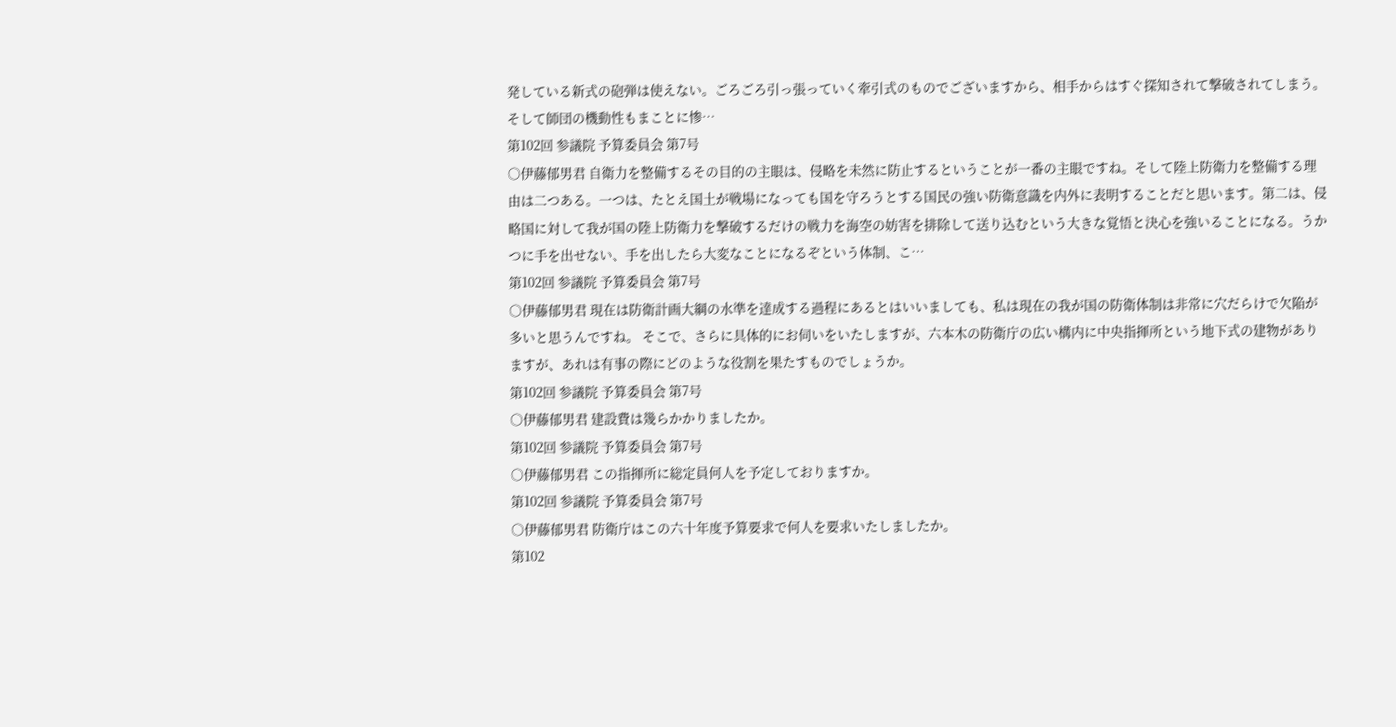発している新式の砲弾は使えない。ごろごろ引っ張っていく牽引式のものでございますから、相手からはすぐ探知されて撃破されてしまう。そして師団の機動性もまことに惨…
第102回 参議院 予算委員会 第7号
○伊藤郁男君 自衛力を整備するその目的の主眼は、侵略を未然に防止するということが一番の主眼ですね。そして陸上防衛力を整備する理由は二つある。一つは、たとえ国土が戦場になっても国を守ろうとする国民の強い防衛意識を内外に表明することだと思います。第二は、侵略国に対して我が国の陸上防衛力を撃破するだけの戦力を海空の妨害を排除して送り込むという大きな覚悟と決心を強いることになる。うかつに手を出せない、手を出したら大変なことになるぞという体制、こ…
第102回 参議院 予算委員会 第7号
○伊藤郁男君 現在は防衛計画大綱の水準を達成する過程にあるとはいいましても、私は現在の我が国の防衛体制は非常に穴だらけで欠陥が多いと思うんですね。 そこで、さらに具体的にお伺いをいたしますが、六本木の防衛庁の広い構内に中央指揮所という地下式の建物がありますが、あれは有事の際にどのような役割を果たすものでしょうか。
第102回 参議院 予算委員会 第7号
○伊藤郁男君 建設費は幾らかかりましたか。
第102回 参議院 予算委員会 第7号
○伊藤郁男君 この指揮所に総定員何人を予定しておりますか。
第102回 参議院 予算委員会 第7号
○伊藤郁男君 防衛庁はこの六十年度予算要求で何人を要求いたしましたか。
第102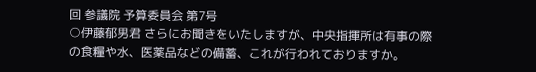回 参議院 予算委員会 第7号
○伊藤郁男君 さらにお聞きをいたしますが、中央指揮所は有事の際の食糧や水、医薬品などの備蓄、これが行われておりますか。